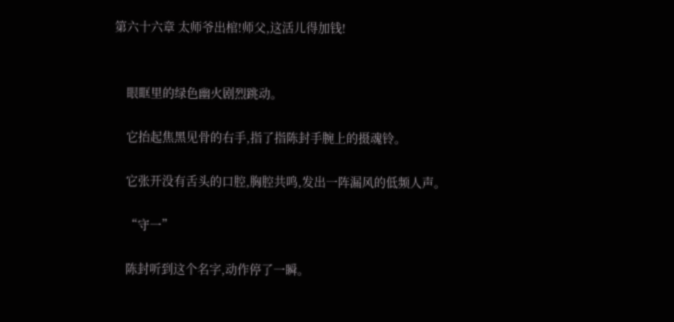第六十六章 太师爷出棺!师父,这活儿得加钱!


    眼眶里的绿色幽火剧烈跳动。

    它抬起焦黑见骨的右手,指了指陈封手腕上的摄魂铃。

    它张开没有舌头的口腔,胸腔共鸣,发出一阵漏风的低频人声。

    “守一”

    陈封听到这个名字,动作停了一瞬。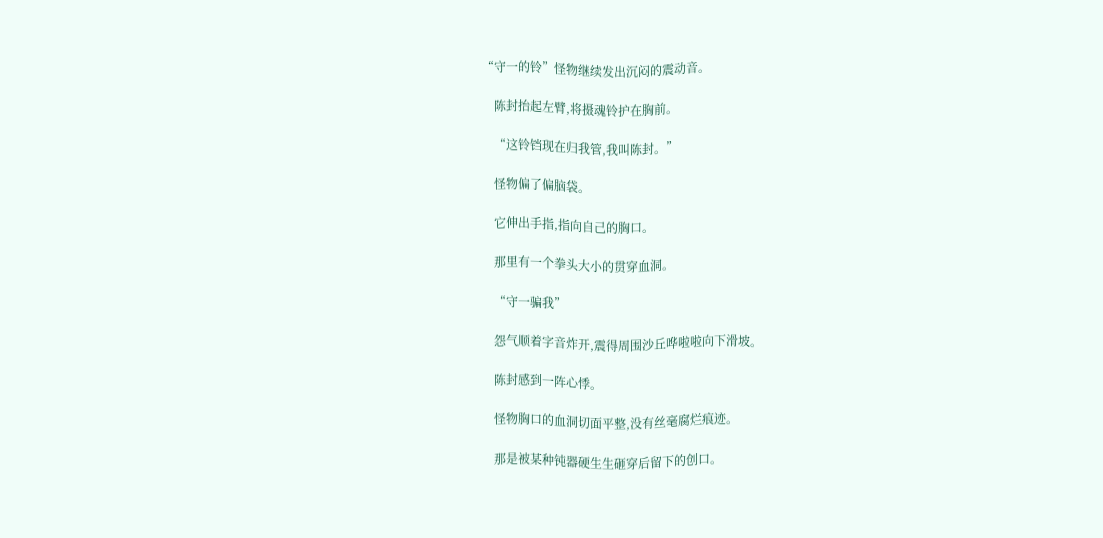“守一的铃”怪物继续发出沉闷的震动音。

    陈封抬起左臂,将摄魂铃护在胸前。

    “这铃铛现在归我管,我叫陈封。”

    怪物偏了偏脑袋。

    它伸出手指,指向自己的胸口。

    那里有一个拳头大小的贯穿血洞。

    “守一骗我”

    怨气顺着字音炸开,震得周围沙丘哗啦啦向下滑坡。

    陈封感到一阵心悸。

    怪物胸口的血洞切面平整,没有丝毫腐烂痕迹。

    那是被某种钝器硬生生砸穿后留下的创口。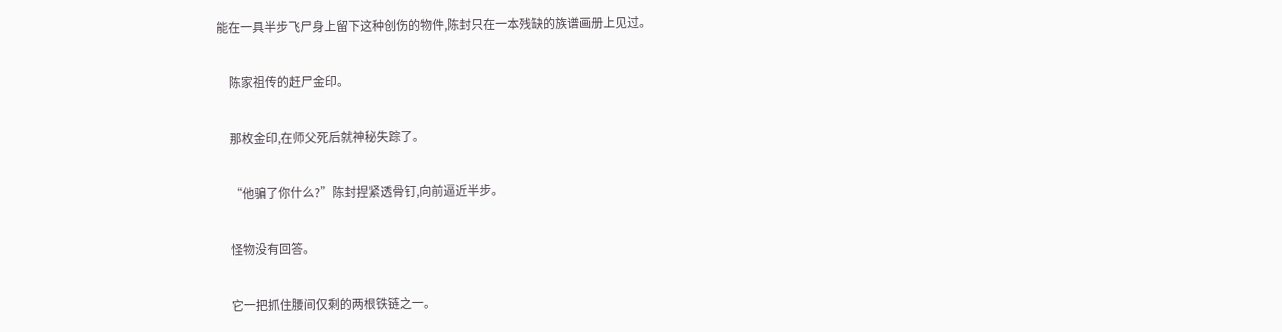能在一具半步飞尸身上留下这种创伤的物件,陈封只在一本残缺的族谱画册上见过。

    陈家祖传的赶尸金印。

    那枚金印,在师父死后就神秘失踪了。

    “他骗了你什么?”陈封捏紧透骨钉,向前逼近半步。

    怪物没有回答。

    它一把抓住腰间仅剩的两根铁链之一。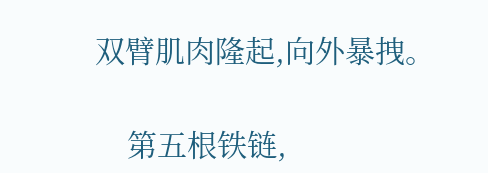双臂肌肉隆起,向外暴拽。

    第五根铁链,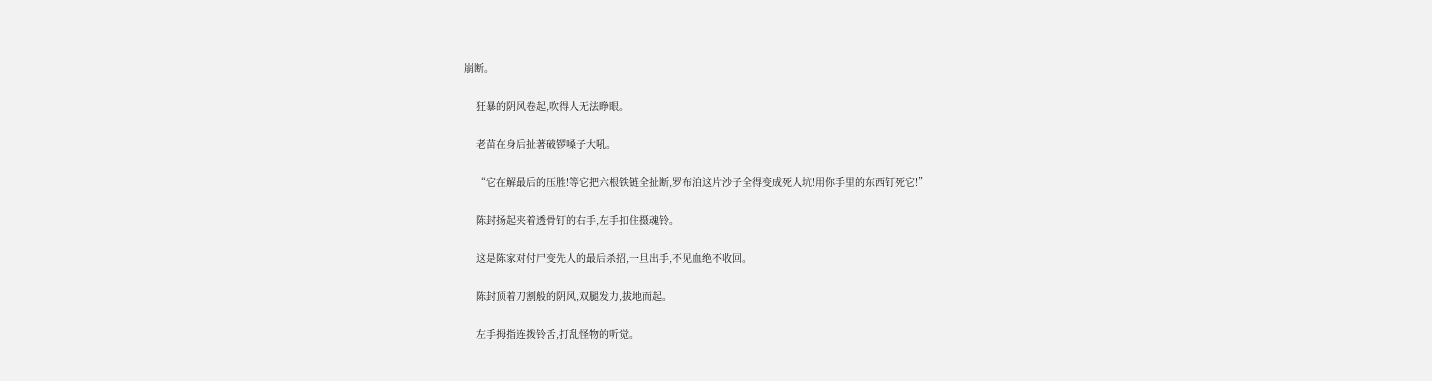崩断。

    狂暴的阴风卷起,吹得人无法睁眼。

    老苗在身后扯著破锣嗓子大吼。

    “它在解最后的压胜!等它把六根铁链全扯断,罗布泊这片沙子全得变成死人坑!用你手里的东西钉死它!”

    陈封扬起夹着透骨钉的右手,左手扣住摄魂铃。

    这是陈家对付尸变先人的最后杀招,一旦出手,不见血绝不收回。

    陈封顶着刀割般的阴风,双腿发力,拔地而起。

    左手拇指连拨铃舌,打乱怪物的听觉。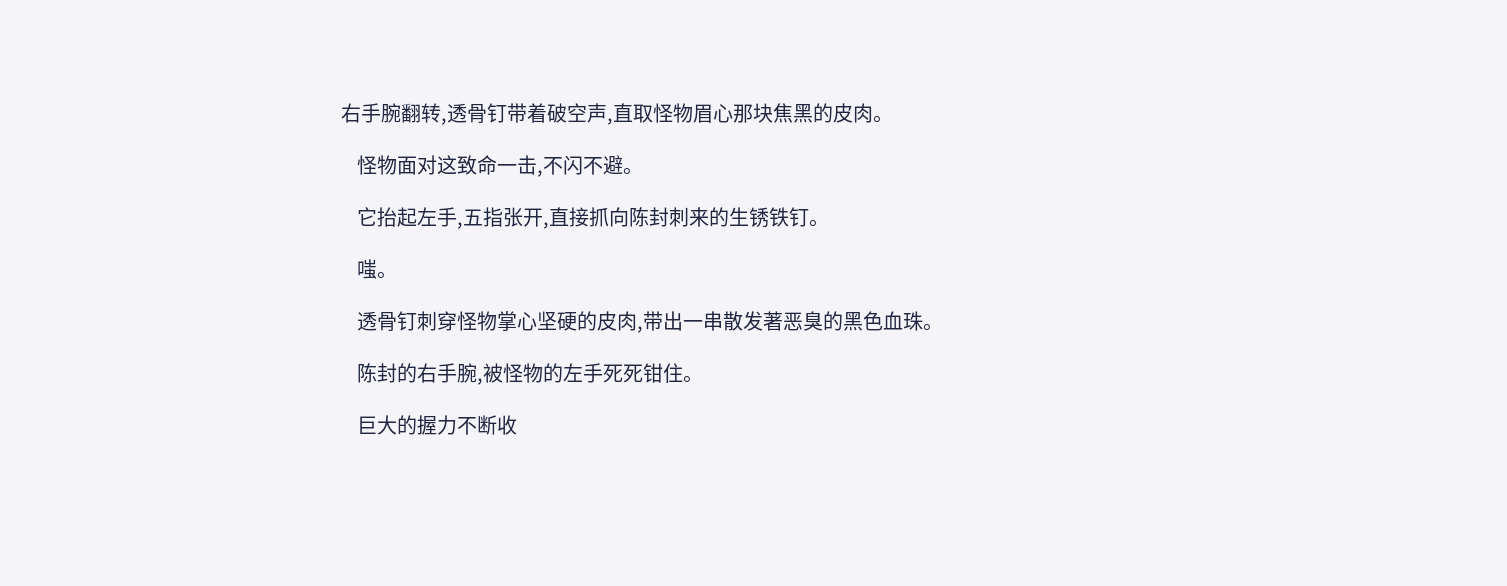右手腕翻转,透骨钉带着破空声,直取怪物眉心那块焦黑的皮肉。

    怪物面对这致命一击,不闪不避。

    它抬起左手,五指张开,直接抓向陈封刺来的生锈铁钉。

    嗤。

    透骨钉刺穿怪物掌心坚硬的皮肉,带出一串散发著恶臭的黑色血珠。

    陈封的右手腕,被怪物的左手死死钳住。

    巨大的握力不断收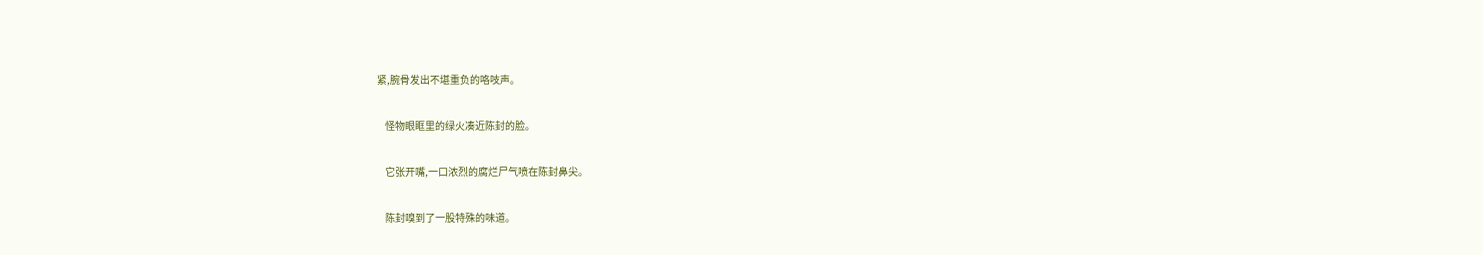紧,腕骨发出不堪重负的咯吱声。

    怪物眼眶里的绿火凑近陈封的脸。

    它张开嘴,一口浓烈的腐烂尸气喷在陈封鼻尖。

    陈封嗅到了一股特殊的味道。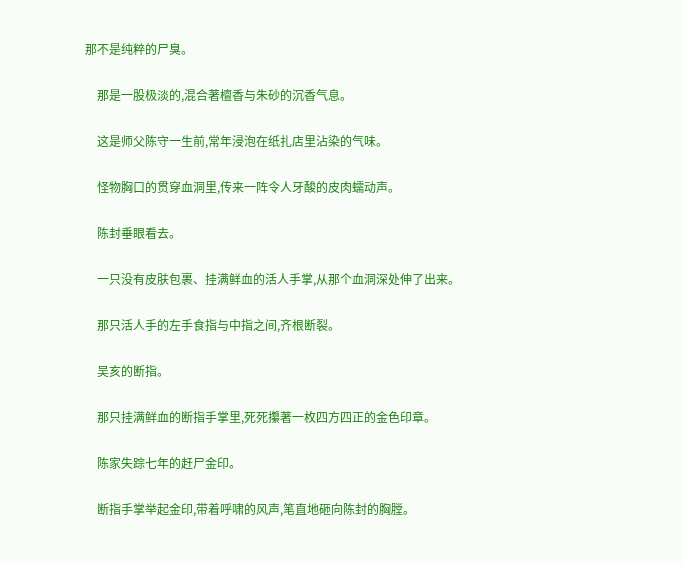那不是纯粹的尸臭。

    那是一股极淡的,混合著檀香与朱砂的沉香气息。

    这是师父陈守一生前,常年浸泡在纸扎店里沾染的气味。

    怪物胸口的贯穿血洞里,传来一阵令人牙酸的皮肉蠕动声。

    陈封垂眼看去。

    一只没有皮肤包裹、挂满鲜血的活人手掌,从那个血洞深处伸了出来。

    那只活人手的左手食指与中指之间,齐根断裂。

    吴亥的断指。

    那只挂满鲜血的断指手掌里,死死攥著一枚四方四正的金色印章。

    陈家失踪七年的赶尸金印。

    断指手掌举起金印,带着呼啸的风声,笔直地砸向陈封的胸膛。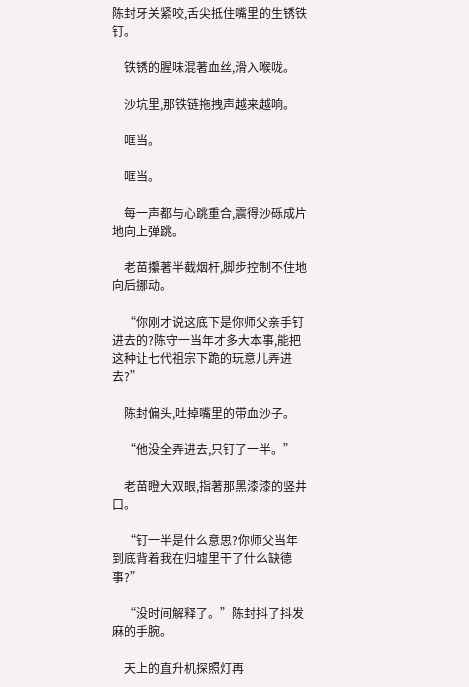陈封牙关紧咬,舌尖抵住嘴里的生锈铁钉。

    铁锈的腥味混著血丝,滑入喉咙。

    沙坑里,那铁链拖拽声越来越响。

    哐当。

    哐当。

    每一声都与心跳重合,震得沙砾成片地向上弹跳。

    老苗攥著半截烟杆,脚步控制不住地向后挪动。

    “你刚才说这底下是你师父亲手钉进去的?陈守一当年才多大本事,能把这种让七代祖宗下跪的玩意儿弄进去?”

    陈封偏头,吐掉嘴里的带血沙子。

    “他没全弄进去,只钉了一半。”

    老苗瞪大双眼,指著那黑漆漆的竖井口。

    “钉一半是什么意思?你师父当年到底背着我在归墟里干了什么缺德事?”

    “没时间解释了。”陈封抖了抖发麻的手腕。

    天上的直升机探照灯再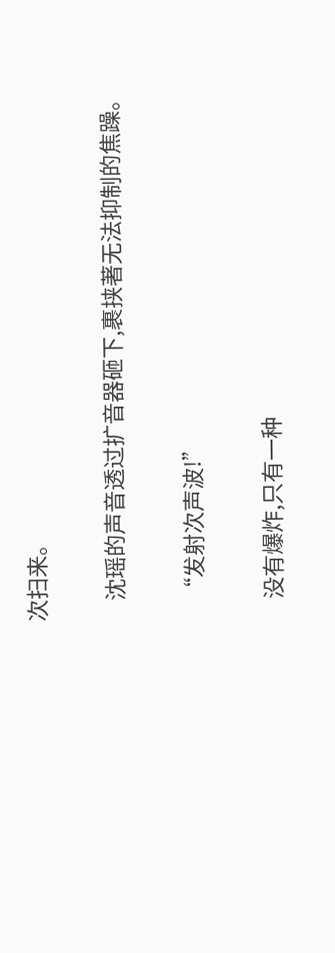次扫来。

    沈瑶的声音透过扩音器砸下,裹挟著无法抑制的焦躁。

    “发射次声波!”

    没有爆炸,只有一种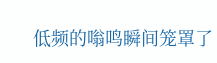低频的嗡鸣瞬间笼罩了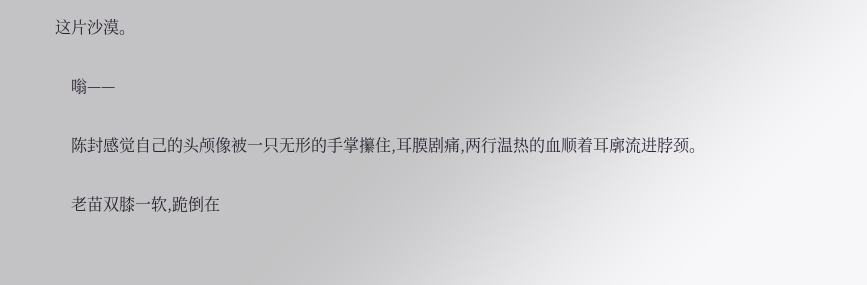这片沙漠。

    嗡——

    陈封感觉自己的头颅像被一只无形的手掌攥住,耳膜剧痛,两行温热的血顺着耳廓流进脖颈。

    老苗双膝一软,跪倒在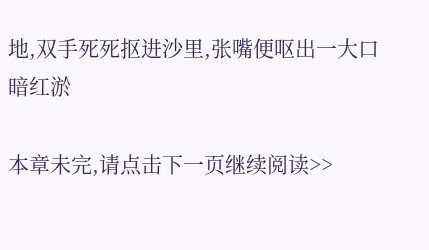地,双手死死抠进沙里,张嘴便呕出一大口暗红淤

本章未完,请点击下一页继续阅读>>